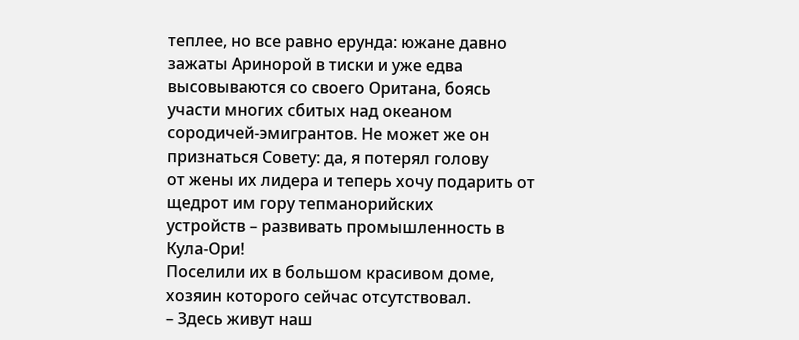теплее, но все равно ерунда: южане давно зажаты Аринорой в тиски и уже едва
высовываются со своего Оритана, боясь участи многих сбитых над океаном
сородичей-эмигрантов. Не может же он признаться Совету: да, я потерял голову
от жены их лидера и теперь хочу подарить от щедрот им гору тепманорийских
устройств – развивать промышленность в Кула-Ори!
Поселили их в большом красивом доме, хозяин которого сейчас отсутствовал.
– Здесь живут наш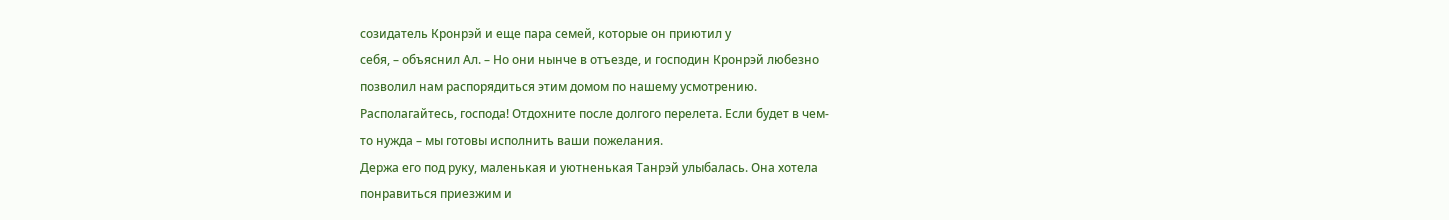созидатель Кронрэй и еще пара семей, которые он приютил у
себя, – объяснил Ал. – Но они нынче в отъезде, и господин Кронрэй любезно
позволил нам распорядиться этим домом по нашему усмотрению.
Располагайтесь, господа! Отдохните после долгого перелета. Если будет в чем-
то нужда – мы готовы исполнить ваши пожелания.
Держа его под руку, маленькая и уютненькая Танрэй улыбалась. Она хотела
понравиться приезжим и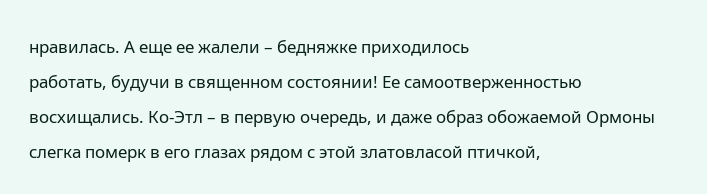нравилась. А еще ее жалели – бедняжке приходилось
работать, будучи в священном состоянии! Ее самоотверженностью
восхищались. Ко-Этл – в первую очередь, и даже образ обожаемой Ормоны
слегка померк в его глазах рядом с этой златовласой птичкой,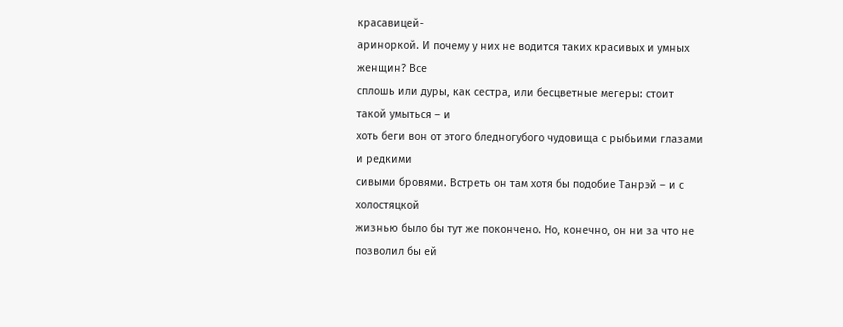красавицей-
ариноркой. И почему у них не водится таких красивых и умных женщин? Все
сплошь или дуры, как сестра, или бесцветные мегеры: стоит такой умыться – и
хоть беги вон от этого бледногубого чудовища с рыбьими глазами и редкими
сивыми бровями. Встреть он там хотя бы подобие Танрэй – и с холостяцкой
жизнью было бы тут же покончено. Но, конечно, он ни за что не позволил бы ей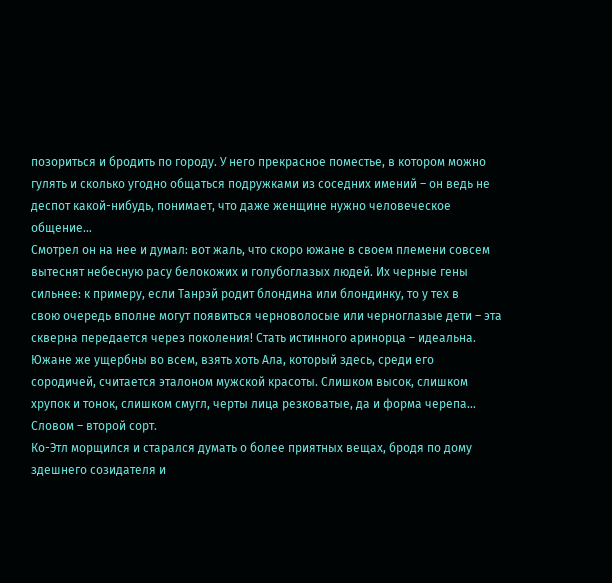позориться и бродить по городу. У него прекрасное поместье, в котором можно
гулять и сколько угодно общаться подружками из соседних имений – он ведь не
деспот какой-нибудь, понимает, что даже женщине нужно человеческое
общение…
Смотрел он на нее и думал: вот жаль, что скоро южане в своем племени совсем
вытеснят небесную расу белокожих и голубоглазых людей. Их черные гены
сильнее: к примеру, если Танрэй родит блондина или блондинку, то у тех в
свою очередь вполне могут появиться черноволосые или черноглазые дети – эта
скверна передается через поколения! Стать истинного аринорца – идеальна.
Южане же ущербны во всем, взять хоть Ала, который здесь, среди его
сородичей, считается эталоном мужской красоты. Слишком высок, слишком
хрупок и тонок, слишком смугл, черты лица резковатые, да и форма черепа…
Словом – второй сорт.
Ко-Этл морщился и старался думать о более приятных вещах, бродя по дому
здешнего созидателя и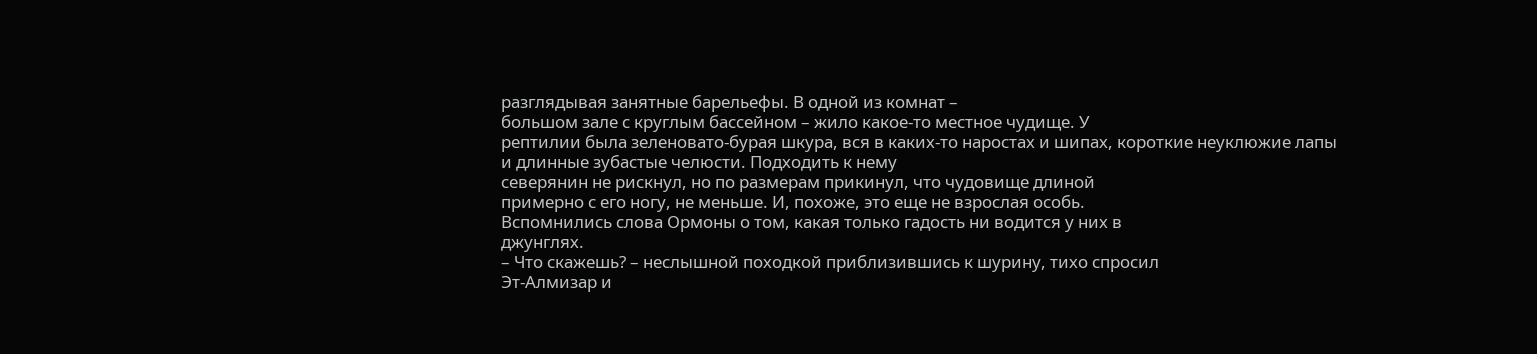разглядывая занятные барельефы. В одной из комнат –
большом зале с круглым бассейном – жило какое-то местное чудище. У
рептилии была зеленовато-бурая шкура, вся в каких-то наростах и шипах, короткие неуклюжие лапы и длинные зубастые челюсти. Подходить к нему
северянин не рискнул, но по размерам прикинул, что чудовище длиной
примерно с его ногу, не меньше. И, похоже, это еще не взрослая особь.
Вспомнились слова Ормоны о том, какая только гадость ни водится у них в
джунглях.
– Что скажешь? – неслышной походкой приблизившись к шурину, тихо спросил
Эт-Алмизар и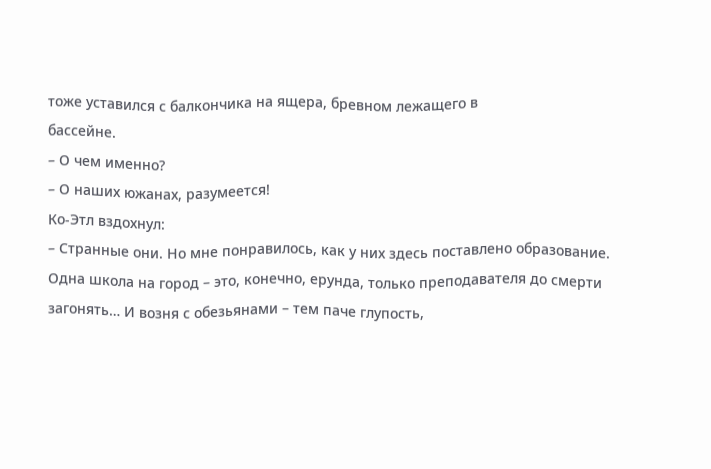тоже уставился с балкончика на ящера, бревном лежащего в
бассейне.
– О чем именно?
– О наших южанах, разумеется!
Ко-Этл вздохнул:
– Странные они. Но мне понравилось, как у них здесь поставлено образование.
Одна школа на город – это, конечно, ерунда, только преподавателя до смерти
загонять… И возня с обезьянами – тем паче глупость,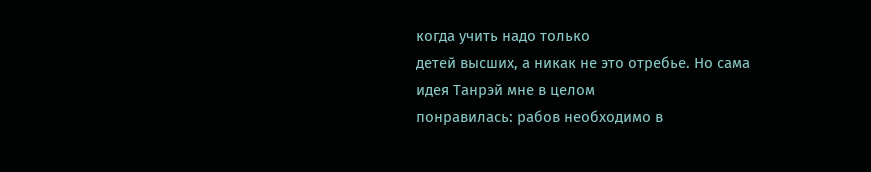когда учить надо только
детей высших, а никак не это отребье. Но сама идея Танрэй мне в целом
понравилась: рабов необходимо в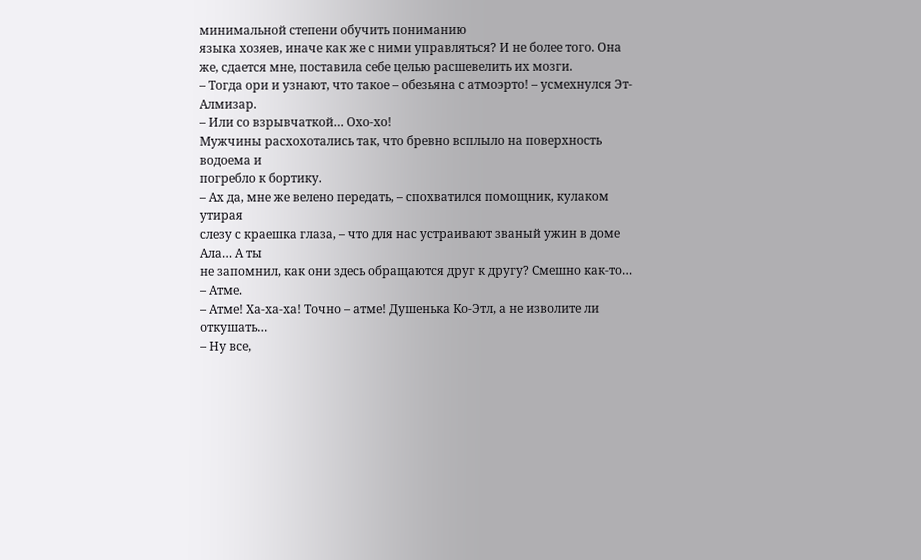минимальной степени обучить пониманию
языка хозяев, иначе как же с ними управляться? И не более того. Она же, сдается мне, поставила себе целью расшевелить их мозги.
– Тогда ори и узнают, что такое – обезьяна с атмоэрто! – усмехнулся Эт-
Алмизар.
– Или со взрывчаткой… Охо-хо!
Мужчины расхохотались так, что бревно всплыло на поверхность водоема и
погребло к бортику.
– Ах да, мне же велено передать, – спохватился помощник, кулаком утирая
слезу с краешка глаза, – что для нас устраивают званый ужин в доме Ала… А ты
не запомнил, как они здесь обращаются друг к другу? Смешно как-то…
– Атме.
– Атме! Ха-ха-ха! Точно – атме! Душенька Ко-Этл, а не изволите ли откушать…
– Ну все,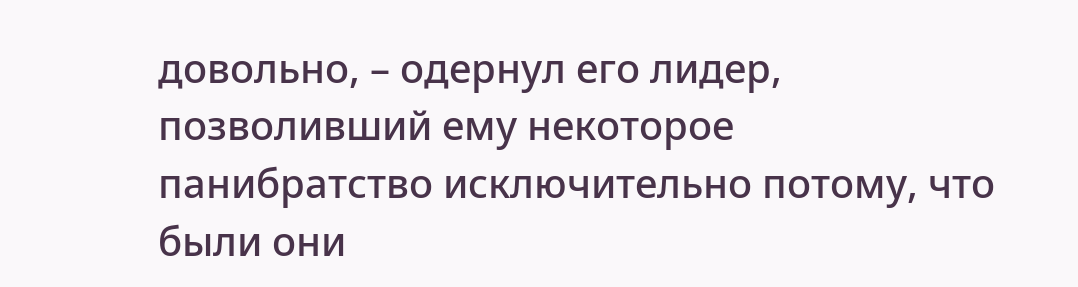довольно, – одернул его лидер, позволивший ему некоторое
панибратство исключительно потому, что были они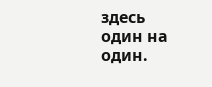здесь один на один.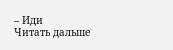– Иди
Читать дальше